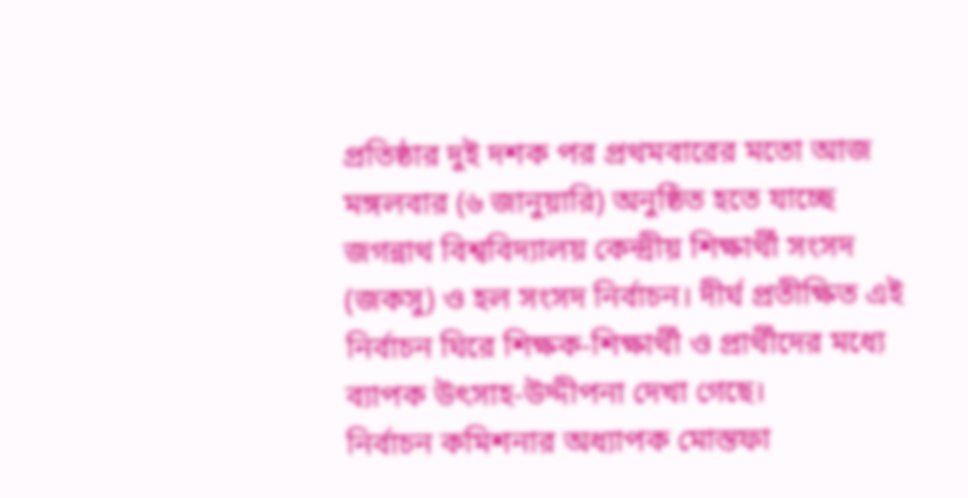প্রতিষ্ঠার দুই দশক পর প্রথমবারের মতো আজ মঙ্গলবার (৬ জানুয়ারি) অনুষ্ঠিত হতে যাচ্ছে জগন্নাথ বিশ্ববিদ্যালয় কেন্দ্রীয় শিক্ষার্থী সংসদ (জকসু) ও হল সংসদ নির্বাচন। দীর্ঘ প্রতীক্ষিত এই নির্বাচন ঘিরে শিক্ষক-শিক্ষার্থী ও প্রার্থীদের মধ্যে ব্যাপক উৎসাহ-উদ্দীপনা দেখা গেছে।
নির্বাচন কমিশনার অধ্যাপক মোস্তফা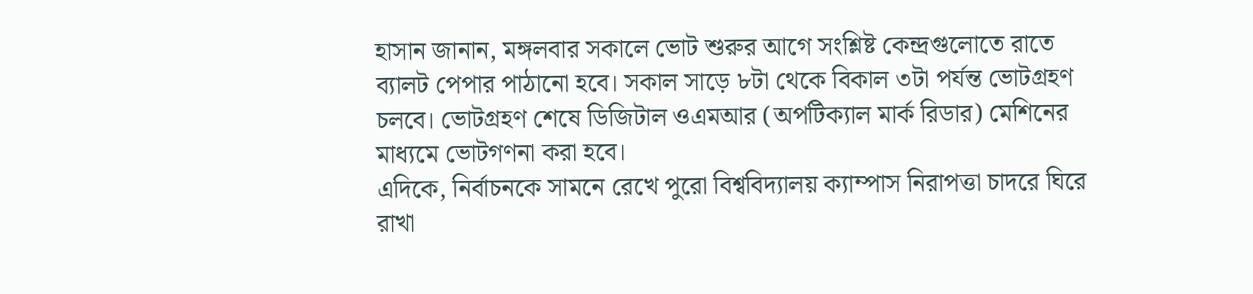হাসান জানান, মঙ্গলবার সকালে ভোট শুরুর আগে সংশ্লিষ্ট কেন্দ্রগুলোতে রাতে ব্যালট পেপার পাঠানো হবে। সকাল সাড়ে ৮টা থেকে বিকাল ৩টা পর্যন্ত ভোটগ্রহণ চলবে। ভোটগ্রহণ শেষে ডিজিটাল ওএমআর (অপটিক্যাল মার্ক রিডার) মেশিনের মাধ্যমে ভোটগণনা করা হবে।
এদিকে, নির্বাচনকে সামনে রেখে পুরো বিশ্ববিদ্যালয় ক্যাম্পাস নিরাপত্তা চাদরে ঘিরে রাখা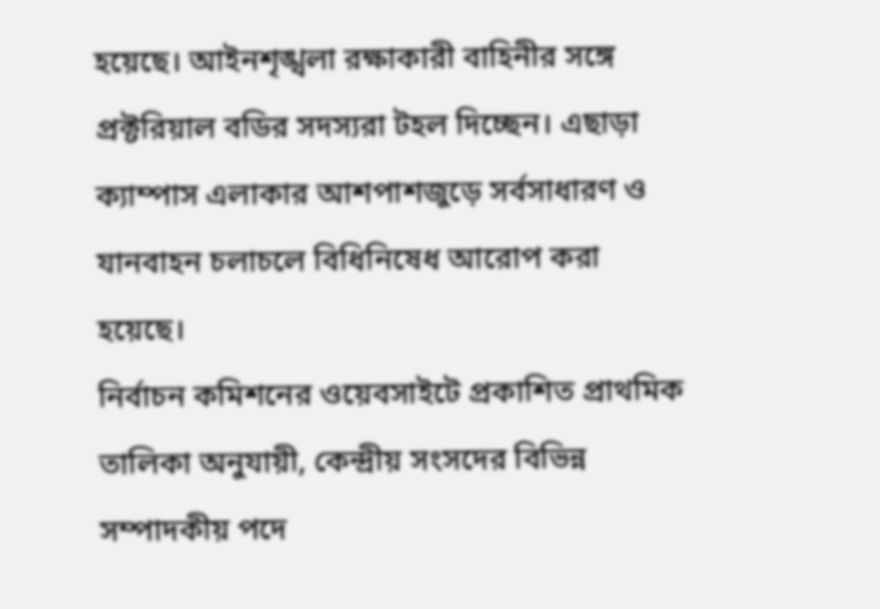হয়েছে। আইনশৃঙ্খলা রক্ষাকারী বাহিনীর সঙ্গে প্রক্টরিয়াল বডির সদস্যরা টহল দিচ্ছেন। এছাড়া ক্যাম্পাস এলাকার আশপাশজুড়ে সর্বসাধারণ ও যানবাহন চলাচলে বিধিনিষেধ আরোপ করা হয়েছে।
নির্বাচন কমিশনের ওয়েবসাইটে প্রকাশিত প্রাথমিক তালিকা অনুযায়ী, কেন্দ্রীয় সংসদের বিভিন্ন সম্পাদকীয় পদে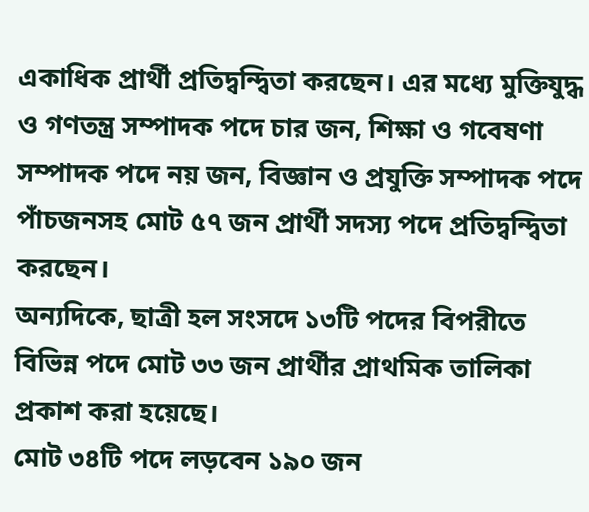একাধিক প্রার্থী প্রতিদ্বন্দ্বিতা করছেন। এর মধ্যে মুক্তিযুদ্ধ ও গণতন্ত্র সম্পাদক পদে চার জন, শিক্ষা ও গবেষণা সম্পাদক পদে নয় জন, বিজ্ঞান ও প্রযুক্তি সম্পাদক পদে পাঁচজনসহ মোট ৫৭ জন প্রার্থী সদস্য পদে প্রতিদ্বন্দ্বিতা করছেন।
অন্যদিকে, ছাত্রী হল সংসদে ১৩টি পদের বিপরীতে বিভিন্ন পদে মোট ৩৩ জন প্রার্থীর প্রাথমিক তালিকা প্রকাশ করা হয়েছে।
মোট ৩৪টি পদে লড়বেন ১৯০ জন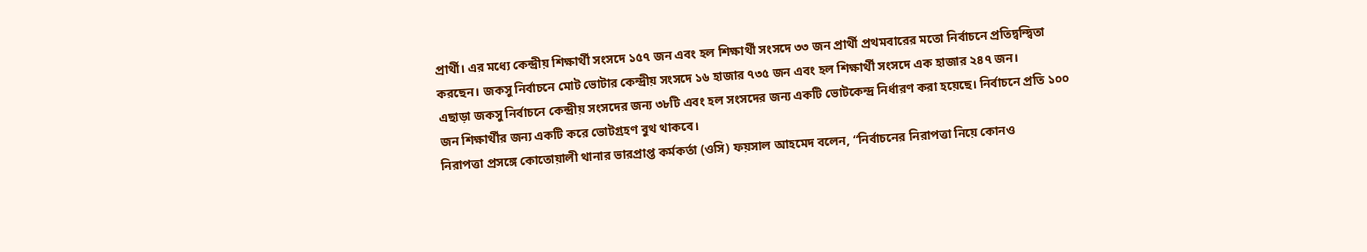প্রার্থী। এর মধ্যে কেন্দ্রীয় শিক্ষার্থী সংসদে ১৫৭ জন এবং হল শিক্ষার্থী সংসদে ৩৩ জন প্রার্থী প্রথমবারের মতো নির্বাচনে প্রতিদ্বন্দ্বিতা করছেন। জকসু নির্বাচনে মোট ভোটার কেন্দ্রীয় সংসদে ১৬ হাজার ৭৩৫ জন এবং হল শিক্ষার্থী সংসদে এক হাজার ২৪৭ জন।
এছাড়া জকসু নির্বাচনে কেন্দ্রীয় সংসদের জন্য ৩৮টি এবং হল সংসদের জন্য একটি ভোটকেন্দ্র নির্ধারণ করা হয়েছে। নির্বাচনে প্রতি ১০০ জন শিক্ষার্থীর জন্য একটি করে ভোটগ্রহণ বুথ থাকবে।
নিরাপত্তা প্রসঙ্গে কোতোয়ালী থানার ভারপ্রাপ্ত কর্মকর্তা (ওসি) ফয়সাল আহমেদ বলেন, “নির্বাচনের নিরাপত্তা নিয়ে কোনও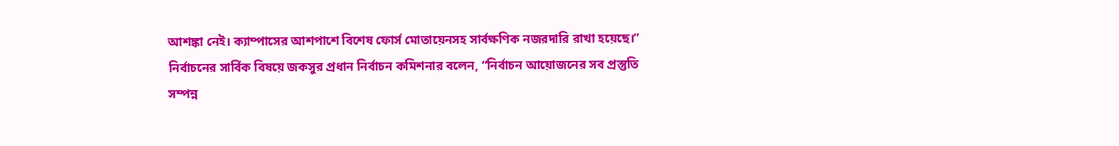আশঙ্কা নেই। ক্যাম্পাসের আশপাশে বিশেষ ফোর্স মোতায়েনসহ সার্বক্ষণিক নজরদারি রাখা হয়েছে।”
নির্বাচনের সার্বিক বিষয়ে জকসুর প্রধান নির্বাচন কমিশনার বলেন, “নির্বাচন আয়োজনের সব প্রস্তুতি সম্পন্ন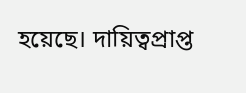হয়েছে। দায়িত্বপ্রাপ্ত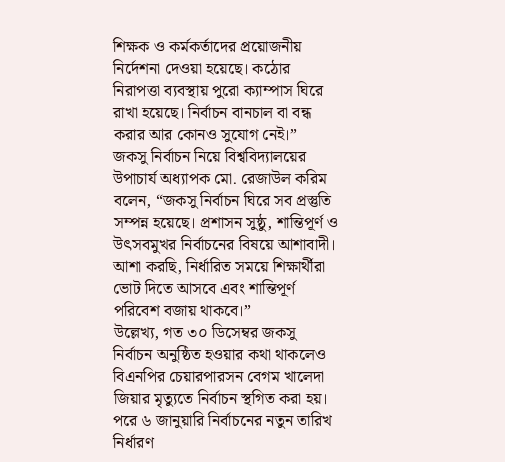শিক্ষক ও কর্মকর্তাদের প্রয়োজনীয় নির্দেশনা দেওয়া হয়েছে। কঠোর নিরাপত্তা ব্যবস্থায় পুরো ক্যাম্পাস ঘিরে রাখা হয়েছে। নির্বাচন বানচাল বা বন্ধ করার আর কোনও সুযোগ নেই।”
জকসু নির্বাচন নিয়ে বিশ্ববিদ্যালয়ের উপাচার্য অধ্যাপক মো. রেজাউল করিম বলেন, “জকসু নির্বাচন ঘিরে সব প্রস্তুতি সম্পন্ন হয়েছে। প্রশাসন সুষ্ঠু, শান্তিপূর্ণ ও উৎসবমুখর নির্বাচনের বিষয়ে আশাবাদী। আশা করছি, নির্ধারিত সময়ে শিক্ষার্থীরা ভোট দিতে আসবে এবং শান্তিপূর্ণ পরিবেশ বজায় থাকবে।”
উল্লেখ্য, গত ৩০ ডিসেম্বর জকসু নির্বাচন অনুষ্ঠিত হওয়ার কথা থাকলেও বিএনপির চেয়ারপারসন বেগম খালেদা জিয়ার মৃত্যুতে নির্বাচন স্থগিত করা হয়। পরে ৬ জানুয়ারি নির্বাচনের নতুন তারিখ নির্ধারণ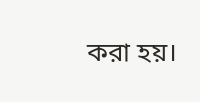করা হয়।